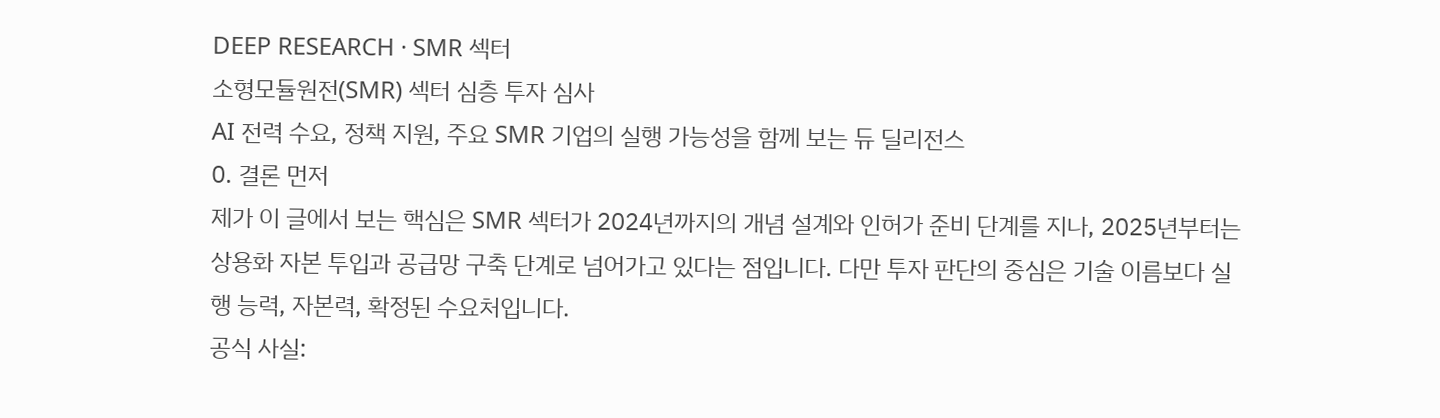DEEP RESEARCH · SMR 섹터
소형모듈원전(SMR) 섹터 심층 투자 심사
AI 전력 수요, 정책 지원, 주요 SMR 기업의 실행 가능성을 함께 보는 듀 딜리전스
0. 결론 먼저
제가 이 글에서 보는 핵심은 SMR 섹터가 2024년까지의 개념 설계와 인허가 준비 단계를 지나, 2025년부터는 상용화 자본 투입과 공급망 구축 단계로 넘어가고 있다는 점입니다. 다만 투자 판단의 중심은 기술 이름보다 실행 능력, 자본력, 확정된 수요처입니다.
공식 사실: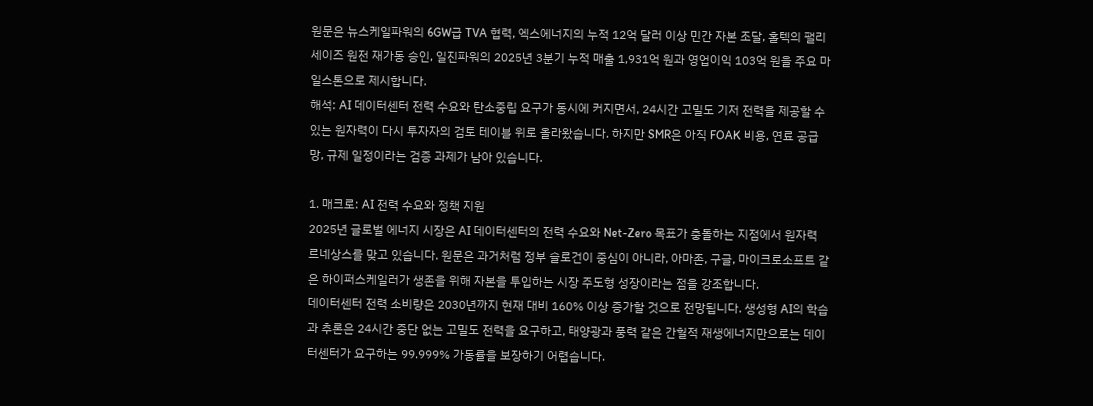원문은 뉴스케일파워의 6GW급 TVA 협력, 엑스에너지의 누적 12억 달러 이상 민간 자본 조달, 홀텍의 팰리세이즈 원전 재가동 승인, 일진파워의 2025년 3분기 누적 매출 1,931억 원과 영업이익 103억 원을 주요 마일스톤으로 제시합니다.
해석: AI 데이터센터 전력 수요와 탄소중립 요구가 동시에 커지면서, 24시간 고밀도 기저 전력을 제공할 수 있는 원자력이 다시 투자자의 검토 테이블 위로 올라왔습니다. 하지만 SMR은 아직 FOAK 비용, 연료 공급망, 규제 일정이라는 검증 과제가 남아 있습니다.

1. 매크로: AI 전력 수요와 정책 지원
2025년 글로벌 에너지 시장은 AI 데이터센터의 전력 수요와 Net-Zero 목표가 충돌하는 지점에서 원자력 르네상스를 맞고 있습니다. 원문은 과거처럼 정부 슬로건이 중심이 아니라, 아마존, 구글, 마이크로소프트 같은 하이퍼스케일러가 생존을 위해 자본을 투입하는 시장 주도형 성장이라는 점을 강조합니다.
데이터센터 전력 소비량은 2030년까지 현재 대비 160% 이상 증가할 것으로 전망됩니다. 생성형 AI의 학습과 추론은 24시간 중단 없는 고밀도 전력을 요구하고, 태양광과 풍력 같은 간헐적 재생에너지만으로는 데이터센터가 요구하는 99.999% 가동률을 보장하기 어렵습니다.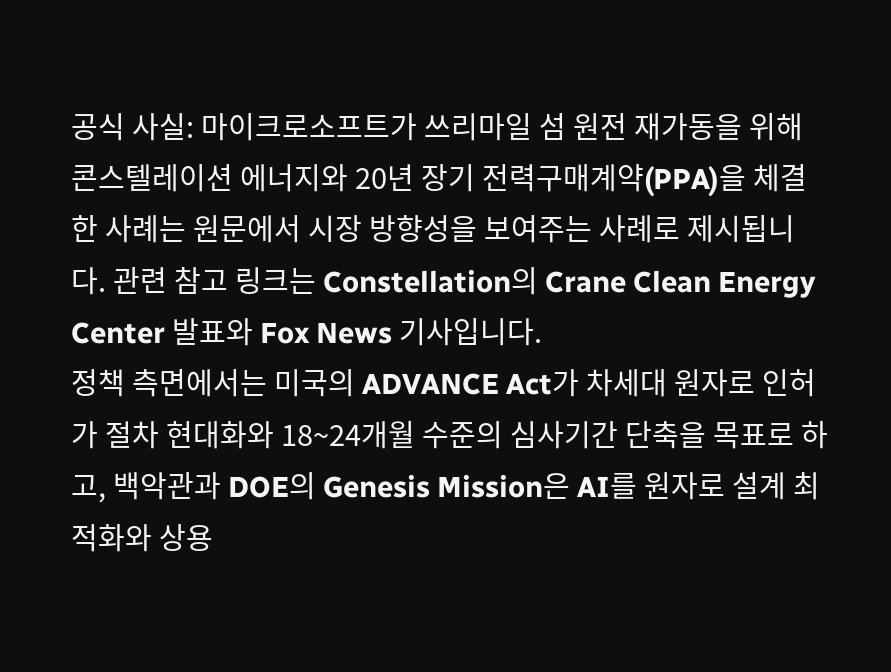공식 사실: 마이크로소프트가 쓰리마일 섬 원전 재가동을 위해 콘스텔레이션 에너지와 20년 장기 전력구매계약(PPA)을 체결한 사례는 원문에서 시장 방향성을 보여주는 사례로 제시됩니다. 관련 참고 링크는 Constellation의 Crane Clean Energy Center 발표와 Fox News 기사입니다.
정책 측면에서는 미국의 ADVANCE Act가 차세대 원자로 인허가 절차 현대화와 18~24개월 수준의 심사기간 단축을 목표로 하고, 백악관과 DOE의 Genesis Mission은 AI를 원자로 설계 최적화와 상용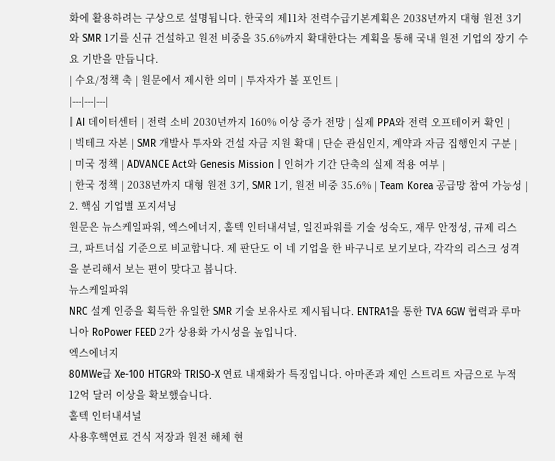화에 활용하려는 구상으로 설명됩니다. 한국의 제11차 전력수급기본계획은 2038년까지 대형 원전 3기와 SMR 1기를 신규 건설하고 원전 비중을 35.6%까지 확대한다는 계획을 통해 국내 원전 기업의 장기 수요 기반을 만듭니다.
| 수요/정책 축 | 원문에서 제시한 의미 | 투자자가 볼 포인트 |
|---|---|---|
| AI 데이터센터 | 전력 소비 2030년까지 160% 이상 증가 전망 | 실제 PPA와 전력 오프테이커 확인 |
| 빅테크 자본 | SMR 개발사 투자와 건설 자금 지원 확대 | 단순 관심인지, 계약과 자금 집행인지 구분 |
| 미국 정책 | ADVANCE Act와 Genesis Mission | 인허가 기간 단축의 실제 적용 여부 |
| 한국 정책 | 2038년까지 대형 원전 3기, SMR 1기, 원전 비중 35.6% | Team Korea 공급망 참여 가능성 |
2. 핵심 기업별 포지셔닝
원문은 뉴스케일파워, 엑스에너지, 홀텍 인터내셔널, 일진파워를 기술 성숙도, 재무 안정성, 규제 리스크, 파트너십 기준으로 비교합니다. 제 판단도 이 네 기업을 한 바구니로 보기보다, 각각의 리스크 성격을 분리해서 보는 편이 맞다고 봅니다.
뉴스케일파워
NRC 설계 인증을 획득한 유일한 SMR 기술 보유사로 제시됩니다. ENTRA1을 통한 TVA 6GW 협력과 루마니아 RoPower FEED 2가 상용화 가시성을 높입니다.
엑스에너지
80MWe급 Xe-100 HTGR와 TRISO-X 연료 내재화가 특징입니다. 아마존과 제인 스트리트 자금으로 누적 12억 달러 이상을 확보했습니다.
홀텍 인터내셔널
사용후핵연료 건식 저장과 원전 해체 현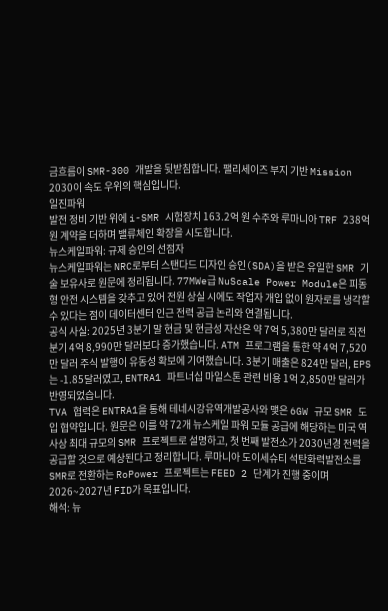금흐름이 SMR-300 개발을 뒷받침합니다. 팰리세이즈 부지 기반 Mission 2030이 속도 우위의 핵심입니다.
일진파워
발전 정비 기반 위에 i-SMR 시험장치 163.2억 원 수주와 루마니아 TRF 238억 원 계약을 더하며 밸류체인 확장을 시도합니다.
뉴스케일파워: 규제 승인의 선점자
뉴스케일파워는 NRC로부터 스탠다드 디자인 승인(SDA)을 받은 유일한 SMR 기술 보유사로 원문에 정리됩니다. 77MWe급 NuScale Power Module은 피동형 안전 시스템을 갖추고 있어 전원 상실 시에도 작업자 개입 없이 원자로를 냉각할 수 있다는 점이 데이터센터 인근 전력 공급 논리와 연결됩니다.
공식 사실: 2025년 3분기 말 현금 및 현금성 자산은 약 7억 5,380만 달러로 직전 분기 4억 8,990만 달러보다 증가했습니다. ATM 프로그램을 통한 약 4억 7,520만 달러 주식 발행이 유동성 확보에 기여했습니다. 3분기 매출은 824만 달러, EPS는 -1.85달러였고, ENTRA1 파트너십 마일스톤 관련 비용 1억 2,850만 달러가 반영되었습니다.
TVA 협력은 ENTRA1을 통해 테네시강유역개발공사와 맺은 6GW 규모 SMR 도입 협약입니다. 원문은 이를 약 72개 뉴스케일 파워 모듈 공급에 해당하는 미국 역사상 최대 규모의 SMR 프로젝트로 설명하고, 첫 번째 발전소가 2030년경 전력을 공급할 것으로 예상된다고 정리합니다. 루마니아 도이세슈티 석탄화력발전소를 SMR로 전환하는 RoPower 프로젝트는 FEED 2 단계가 진행 중이며 2026~2027년 FID가 목표입니다.
해석: 뉴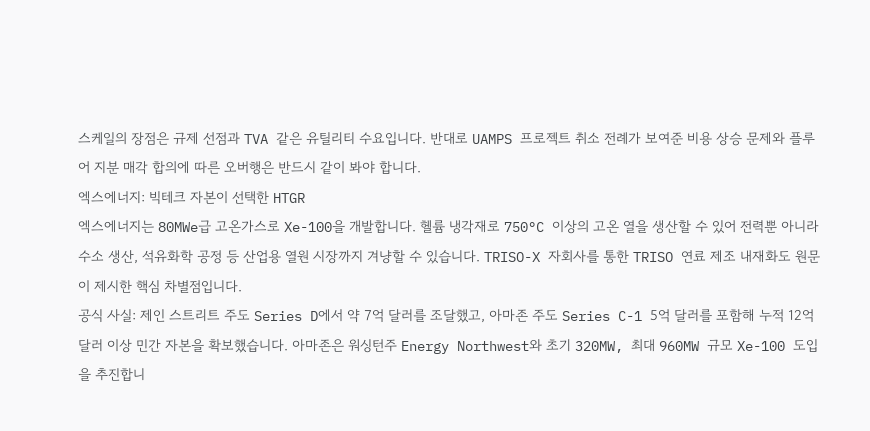스케일의 장점은 규제 선점과 TVA 같은 유틸리티 수요입니다. 반대로 UAMPS 프로젝트 취소 전례가 보여준 비용 상승 문제와 플루어 지분 매각 합의에 따른 오버행은 반드시 같이 봐야 합니다.
엑스에너지: 빅테크 자본이 선택한 HTGR
엑스에너지는 80MWe급 고온가스로 Xe-100을 개발합니다. 헬륨 냉각재로 750°C 이상의 고온 열을 생산할 수 있어 전력뿐 아니라 수소 생산, 석유화학 공정 등 산업용 열원 시장까지 겨냥할 수 있습니다. TRISO-X 자회사를 통한 TRISO 연료 제조 내재화도 원문이 제시한 핵심 차별점입니다.
공식 사실: 제인 스트리트 주도 Series D에서 약 7억 달러를 조달했고, 아마존 주도 Series C-1 5억 달러를 포함해 누적 12억 달러 이상 민간 자본을 확보했습니다. 아마존은 워싱턴주 Energy Northwest와 초기 320MW, 최대 960MW 규모 Xe-100 도입을 추진합니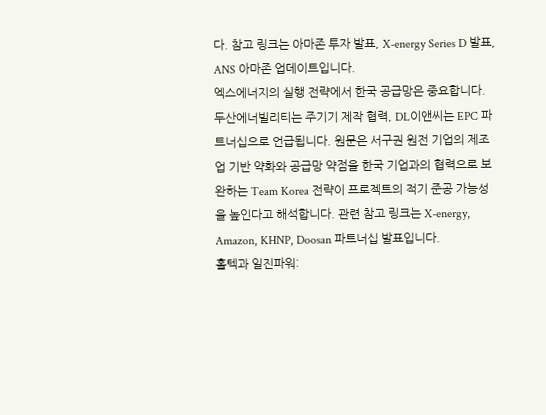다. 참고 링크는 아마존 투자 발표, X-energy Series D 발표, ANS 아마존 업데이트입니다.
엑스에너지의 실행 전략에서 한국 공급망은 중요합니다. 두산에너빌리티는 주기기 제작 협력, DL이앤씨는 EPC 파트너십으로 언급됩니다. 원문은 서구권 원전 기업의 제조업 기반 약화와 공급망 약점을 한국 기업과의 협력으로 보완하는 Team Korea 전략이 프로젝트의 적기 준공 가능성을 높인다고 해석합니다. 관련 참고 링크는 X-energy, Amazon, KHNP, Doosan 파트너십 발표입니다.
홀텍과 일진파워: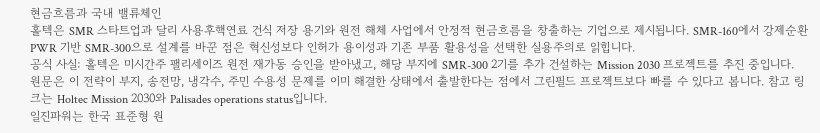현금흐름과 국내 밸류체인
홀텍은 SMR 스타트업과 달리 사용후핵연료 건식 저장 용기와 원전 해체 사업에서 안정적 현금흐름을 창출하는 기업으로 제시됩니다. SMR-160에서 강제순환 PWR 기반 SMR-300으로 설계를 바꾼 점은 혁신성보다 인허가 용이성과 기존 부품 활용성을 선택한 실용주의로 읽힙니다.
공식 사실: 홀텍은 미시간주 팰리세이즈 원전 재가동 승인을 받아냈고, 해당 부지에 SMR-300 2기를 추가 건설하는 Mission 2030 프로젝트를 추진 중입니다. 원문은 이 전략이 부지, 송전망, 냉각수, 주민 수용성 문제를 이미 해결한 상태에서 출발한다는 점에서 그린필드 프로젝트보다 빠를 수 있다고 봅니다. 참고 링크는 Holtec Mission 2030와 Palisades operations status입니다.
일진파워는 한국 표준형 원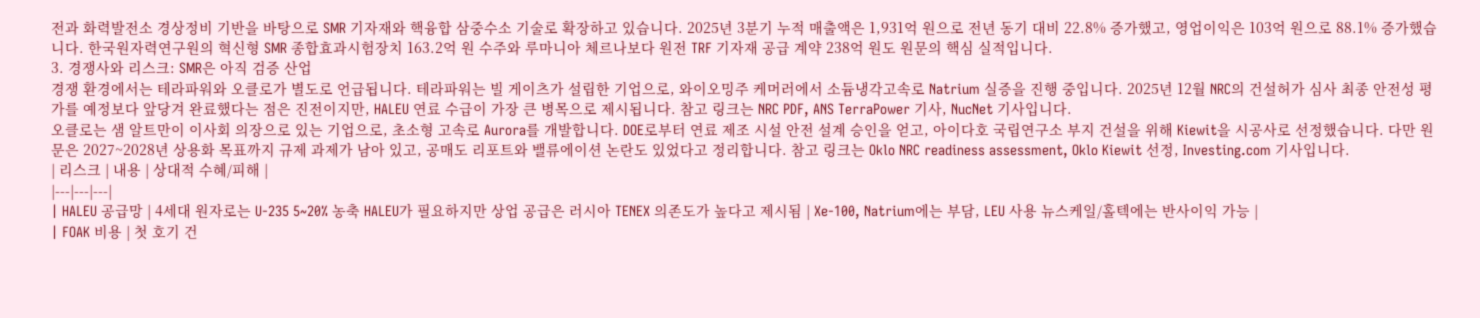전과 화력발전소 경상정비 기반을 바탕으로 SMR 기자재와 핵융합 삼중수소 기술로 확장하고 있습니다. 2025년 3분기 누적 매출액은 1,931억 원으로 전년 동기 대비 22.8% 증가했고, 영업이익은 103억 원으로 88.1% 증가했습니다. 한국원자력연구원의 혁신형 SMR 종합효과시험장치 163.2억 원 수주와 루마니아 체르나보다 원전 TRF 기자재 공급 계약 238억 원도 원문의 핵심 실적입니다.
3. 경쟁사와 리스크: SMR은 아직 검증 산업
경쟁 환경에서는 테라파워와 오클로가 별도로 언급됩니다. 테라파워는 빌 게이츠가 설립한 기업으로, 와이오밍주 케머러에서 소듐냉각고속로 Natrium 실증을 진행 중입니다. 2025년 12월 NRC의 건설허가 심사 최종 안전성 평가를 예정보다 앞당겨 완료했다는 점은 진전이지만, HALEU 연료 수급이 가장 큰 병목으로 제시됩니다. 참고 링크는 NRC PDF, ANS TerraPower 기사, NucNet 기사입니다.
오클로는 샘 알트만이 이사회 의장으로 있는 기업으로, 초소형 고속로 Aurora를 개발합니다. DOE로부터 연료 제조 시설 안전 설계 승인을 얻고, 아이다호 국립연구소 부지 건설을 위해 Kiewit을 시공사로 선정했습니다. 다만 원문은 2027~2028년 상용화 목표까지 규제 과제가 남아 있고, 공매도 리포트와 밸류에이션 논란도 있었다고 정리합니다. 참고 링크는 Oklo NRC readiness assessment, Oklo Kiewit 선정, Investing.com 기사입니다.
| 리스크 | 내용 | 상대적 수혜/피해 |
|---|---|---|
| HALEU 공급망 | 4세대 원자로는 U-235 5~20% 농축 HALEU가 필요하지만 상업 공급은 러시아 TENEX 의존도가 높다고 제시됨 | Xe-100, Natrium에는 부담, LEU 사용 뉴스케일/홀텍에는 반사이익 가능 |
| FOAK 비용 | 첫 호기 건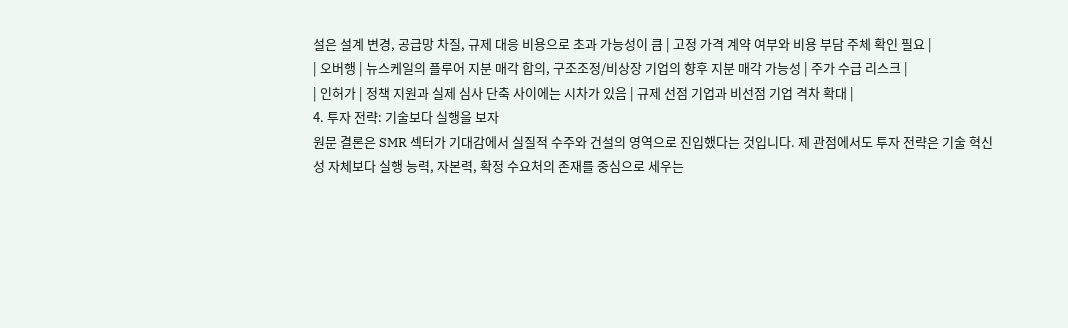설은 설계 변경, 공급망 차질, 규제 대응 비용으로 초과 가능성이 큼 | 고정 가격 계약 여부와 비용 부담 주체 확인 필요 |
| 오버행 | 뉴스케일의 플루어 지분 매각 합의, 구조조정/비상장 기업의 향후 지분 매각 가능성 | 주가 수급 리스크 |
| 인허가 | 정책 지원과 실제 심사 단축 사이에는 시차가 있음 | 규제 선점 기업과 비선점 기업 격차 확대 |
4. 투자 전략: 기술보다 실행을 보자
원문 결론은 SMR 섹터가 기대감에서 실질적 수주와 건설의 영역으로 진입했다는 것입니다. 제 관점에서도 투자 전략은 기술 혁신성 자체보다 실행 능력, 자본력, 확정 수요처의 존재를 중심으로 세우는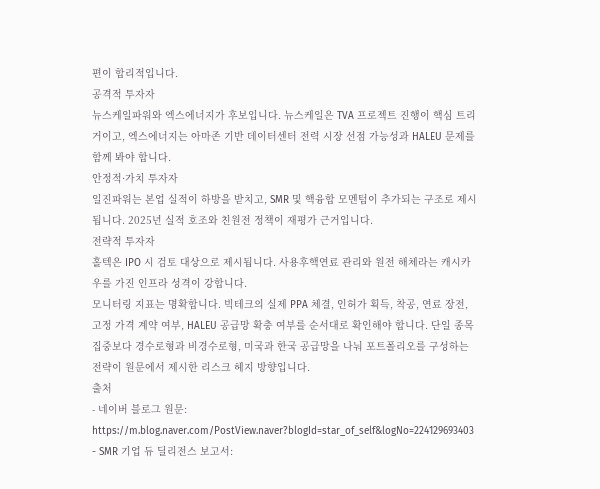편이 합리적입니다.
공격적 투자자
뉴스케일파워와 엑스에너지가 후보입니다. 뉴스케일은 TVA 프로젝트 진행이 핵심 트리거이고, 엑스에너지는 아마존 기반 데이터센터 전력 시장 선점 가능성과 HALEU 문제를 함께 봐야 합니다.
안정적·가치 투자자
일진파워는 본업 실적이 하방을 받치고, SMR 및 핵융합 모멘텀이 추가되는 구조로 제시됩니다. 2025년 실적 호조와 친원전 정책이 재평가 근거입니다.
전략적 투자자
홀텍은 IPO 시 검토 대상으로 제시됩니다. 사용후핵연료 관리와 원전 해체라는 캐시카우를 가진 인프라 성격이 강합니다.
모니터링 지표는 명확합니다. 빅테크의 실제 PPA 체결, 인허가 획득, 착공, 연료 장전, 고정 가격 계약 여부, HALEU 공급망 확충 여부를 순서대로 확인해야 합니다. 단일 종목 집중보다 경수로형과 비경수로형, 미국과 한국 공급망을 나눠 포트폴리오를 구성하는 전략이 원문에서 제시한 리스크 헤지 방향입니다.
출처
- 네이버 블로그 원문: https://m.blog.naver.com/PostView.naver?blogId=star_of_self&logNo=224129693403
- SMR 기업 듀 딜리전스 보고서: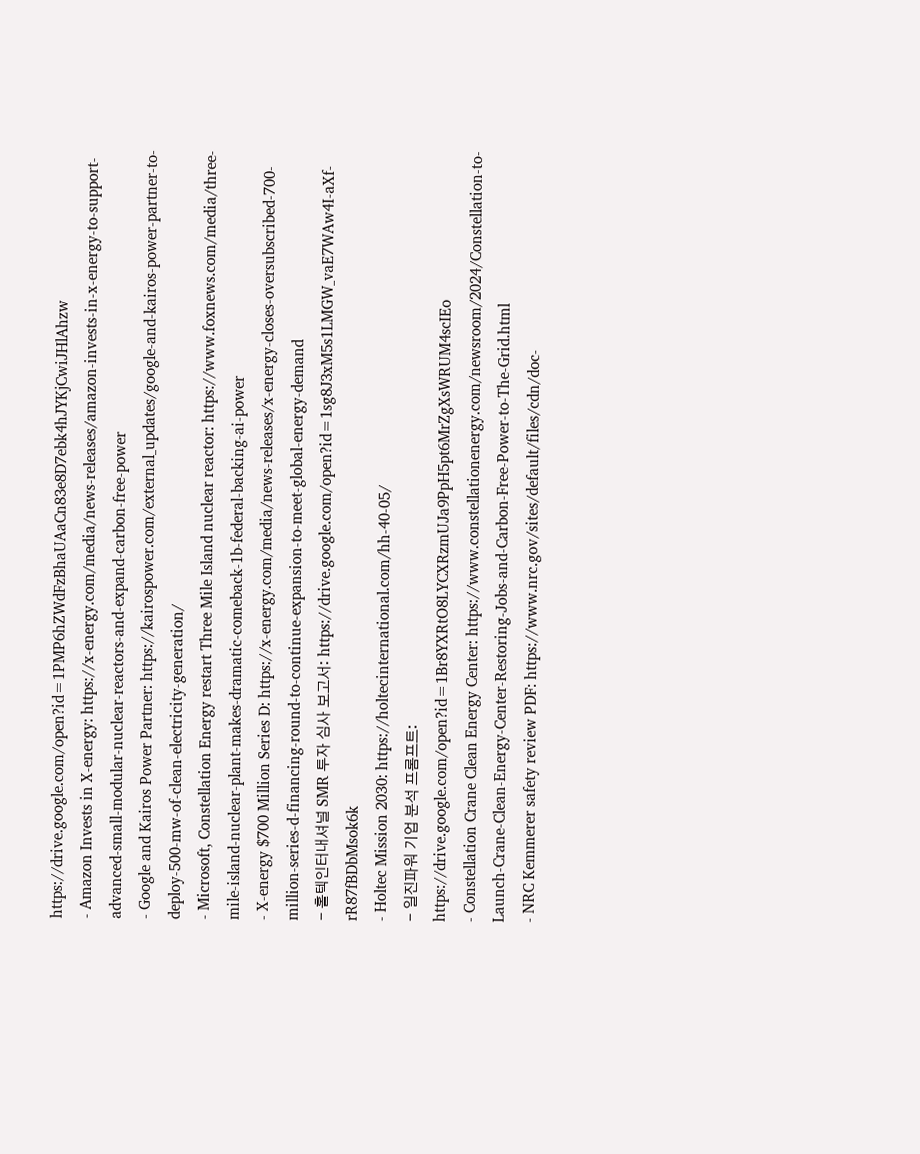https://drive.google.com/open?id=1PMP6hZWdFzBhaUAaCn83e8D7ebk4hJYKjCwiJHlAhzw
- Amazon Invests in X-energy: https://x-energy.com/media/news-releases/amazon-invests-in-x-energy-to-support-advanced-small-modular-nuclear-reactors-and-expand-carbon-free-power
- Google and Kairos Power Partner: https://kairospower.com/external_updates/google-and-kairos-power-partner-to-deploy-500-mw-of-clean-electricity-generation/
- Microsoft, Constellation Energy restart Three Mile Island nuclear reactor: https://www.foxnews.com/media/three-mile-island-nuclear-plant-makes-dramatic-comeback-1b-federal-backing-ai-power
- X-energy $700 Million Series D: https://x-energy.com/media/news-releases/x-energy-closes-oversubscribed-700-million-series-d-financing-round-to-continue-expansion-to-meet-global-energy-demand
- 홀텍인터내셔널 SMR 투자 심사 보고서: https://drive.google.com/open?id=1sg8J3xM5s1LMGW_vaE7WAw4I-aXf-rR87fBDbMsok6k
- Holtec Mission 2030: https://holtecinternational.com/hh-40-05/
- 일진파워 기업 분석 프롬프트: https://drive.google.com/open?id=1Br8YXRtO8LYCXRzmUJa9PpH5pt6MrZgXsWRUM4scIEo
- Constellation Crane Clean Energy Center: https://www.constellationenergy.com/newsroom/2024/Constellation-to-Launch-Crane-Clean-Energy-Center-Restoring-Jobs-and-Carbon-Free-Power-to-The-Grid.html
- NRC Kemmerer safety review PDF: https://www.nrc.gov/sites/default/files/cdn/doc-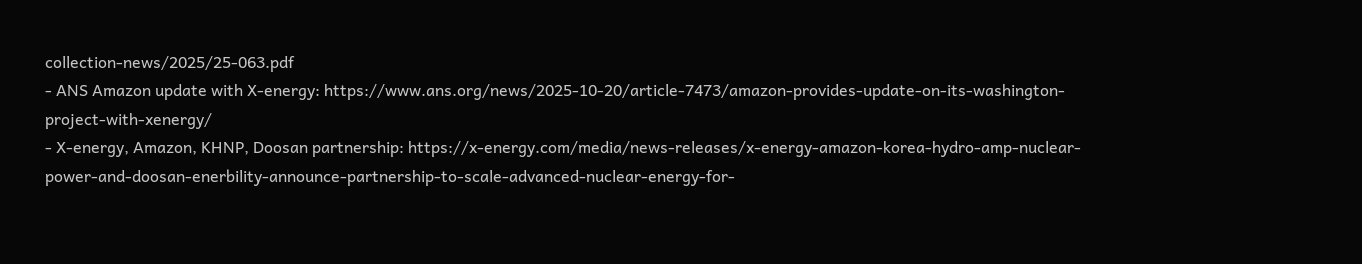collection-news/2025/25-063.pdf
- ANS Amazon update with X-energy: https://www.ans.org/news/2025-10-20/article-7473/amazon-provides-update-on-its-washington-project-with-xenergy/
- X-energy, Amazon, KHNP, Doosan partnership: https://x-energy.com/media/news-releases/x-energy-amazon-korea-hydro-amp-nuclear-power-and-doosan-enerbility-announce-partnership-to-scale-advanced-nuclear-energy-for-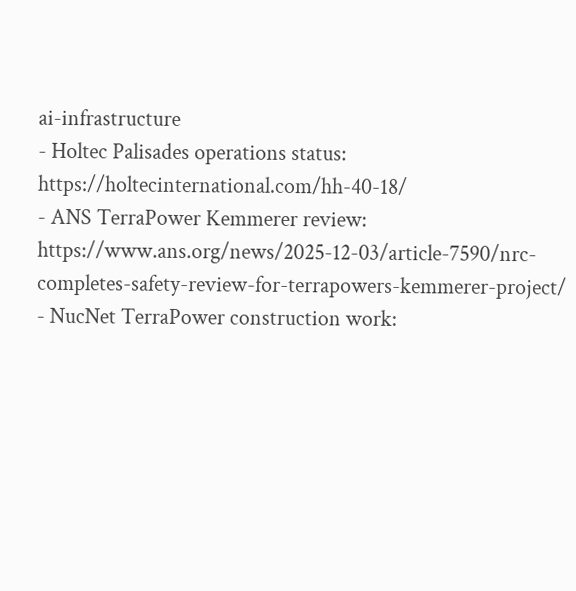ai-infrastructure
- Holtec Palisades operations status: https://holtecinternational.com/hh-40-18/
- ANS TerraPower Kemmerer review: https://www.ans.org/news/2025-12-03/article-7590/nrc-completes-safety-review-for-terrapowers-kemmerer-project/
- NucNet TerraPower construction work: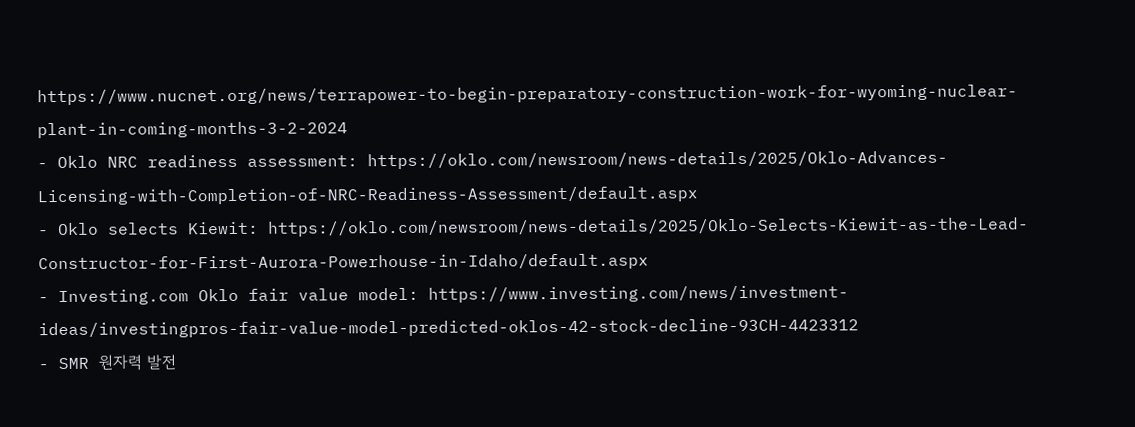https://www.nucnet.org/news/terrapower-to-begin-preparatory-construction-work-for-wyoming-nuclear-plant-in-coming-months-3-2-2024
- Oklo NRC readiness assessment: https://oklo.com/newsroom/news-details/2025/Oklo-Advances-Licensing-with-Completion-of-NRC-Readiness-Assessment/default.aspx
- Oklo selects Kiewit: https://oklo.com/newsroom/news-details/2025/Oklo-Selects-Kiewit-as-the-Lead-Constructor-for-First-Aurora-Powerhouse-in-Idaho/default.aspx
- Investing.com Oklo fair value model: https://www.investing.com/news/investment-ideas/investingpros-fair-value-model-predicted-oklos-42-stock-decline-93CH-4423312
- SMR 원자력 발전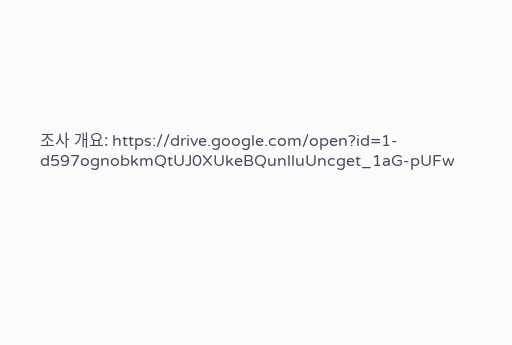조사 개요: https://drive.google.com/open?id=1-d597ognobkmQtUJ0XUkeBQunlluUncget_1aG-pUFw